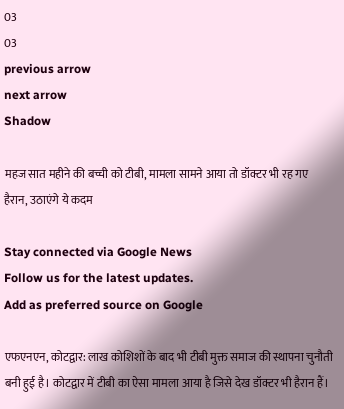03
03
previous arrow
next arrow
Shadow

महज सात महीने की बच्ची को टीबी, मामला सामने आया तो डॉक्टर भी रह गए हैरान, उठाएंगे ये कदम

Stay connected via Google News
Follow us for the latest updates.
Add as preferred source on Google

एफएनएन, कोटद्वार: लाख कोशिशों के बाद भी टीबी मुक्त समाज की स्थापना चुनौती बनी हुई है। कोटद्वार में टीबी का ऐसा मामला आया है जिसे देख डॉक्टर भी हैरान हैं।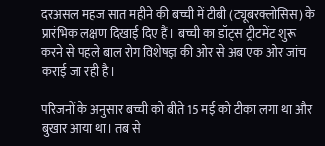दरअसल महज सात महीने की बच्ची में टीबी (ट्यूबरक्लोसिस) के प्रारंभिक लक्षण दिखाई दिए हैं। बच्ची का डॉट्स ट्रीटमेंट शुरू करने से पहले बाल रोग विशेषज्ञ की ओर से अब एक ओर जांच कराई जा रही है।

परिजनों के अनुसार बच्ची को बीते 15 मई को टीका लगा था और बुखार आया था। तब से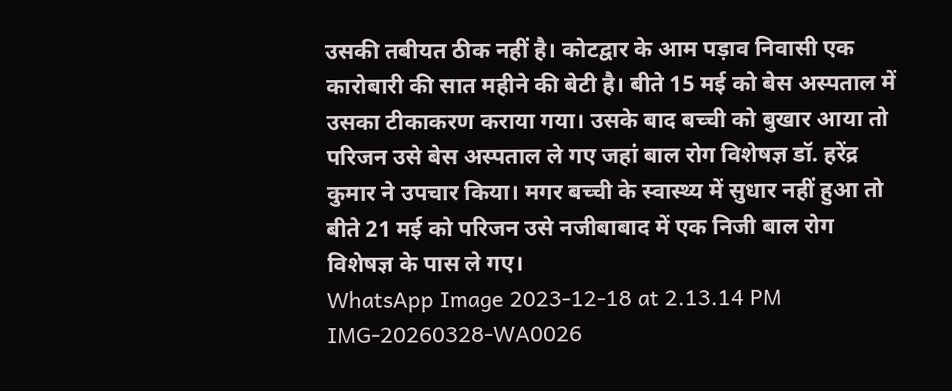उसकी तबीयत ठीक नहीं है। कोटद्वार के आम पड़ाव निवासी एक कारोबारी की सात महीने की बेटी है। बीते 15 मई को बेस अस्पताल में उसका टीकाकरण कराया गया। उसके बाद बच्ची को बुखार आया तो परिजन उसे बेस अस्पताल ले गए जहां बाल रोग विशेषज्ञ डॉ. हरेंद्र कुमार ने उपचार किया। मगर बच्ची के स्वास्थ्य में सुधार नहीं हुआ तो बीते 21 मई को परिजन उसे नजीबाबाद में एक निजी बाल रोग विशेषज्ञ के पास ले गए।
WhatsApp Image 2023-12-18 at 2.13.14 PM
IMG-20260328-WA0026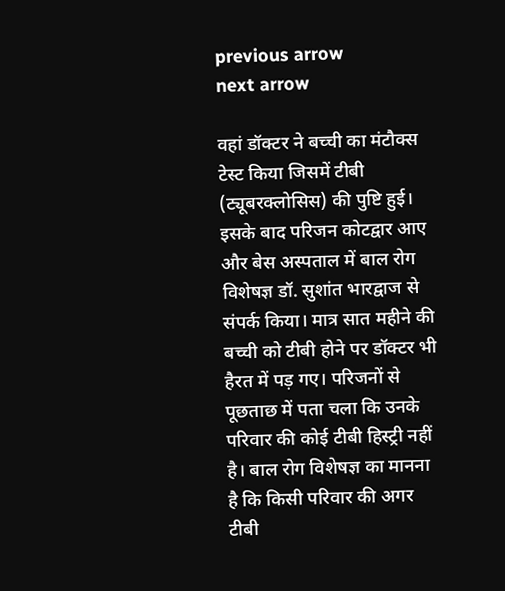previous arrow
next arrow

वहां डॉक्टर ने बच्ची का मंटौक्स टेस्ट किया जिसमें टीबी (ट्यूबरक्लोसिस) की पुष्टि हुई। इसके बाद परिजन कोटद्वार आए और बेस अस्पताल में बाल रोग विशेषज्ञ डॉ. सुशांत भारद्वाज से संपर्क किया। मात्र सात महीने की बच्ची को टीबी होने पर डॉक्टर भी हैरत में पड़ गए। परिजनों से पूछताछ में पता चला कि उनके परिवार की कोई टीबी हिस्ट्री नहीं है। बाल रोग विशेषज्ञ का मानना है कि किसी परिवार की अगर टीबी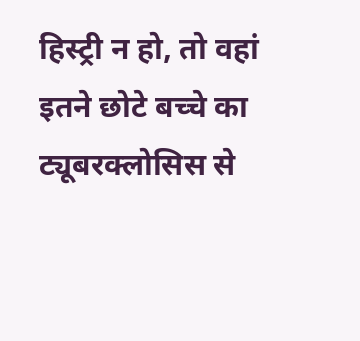हिस्ट्री न हो, तो वहां इतने छोटे बच्चे का ट्यूबरक्लोसिस से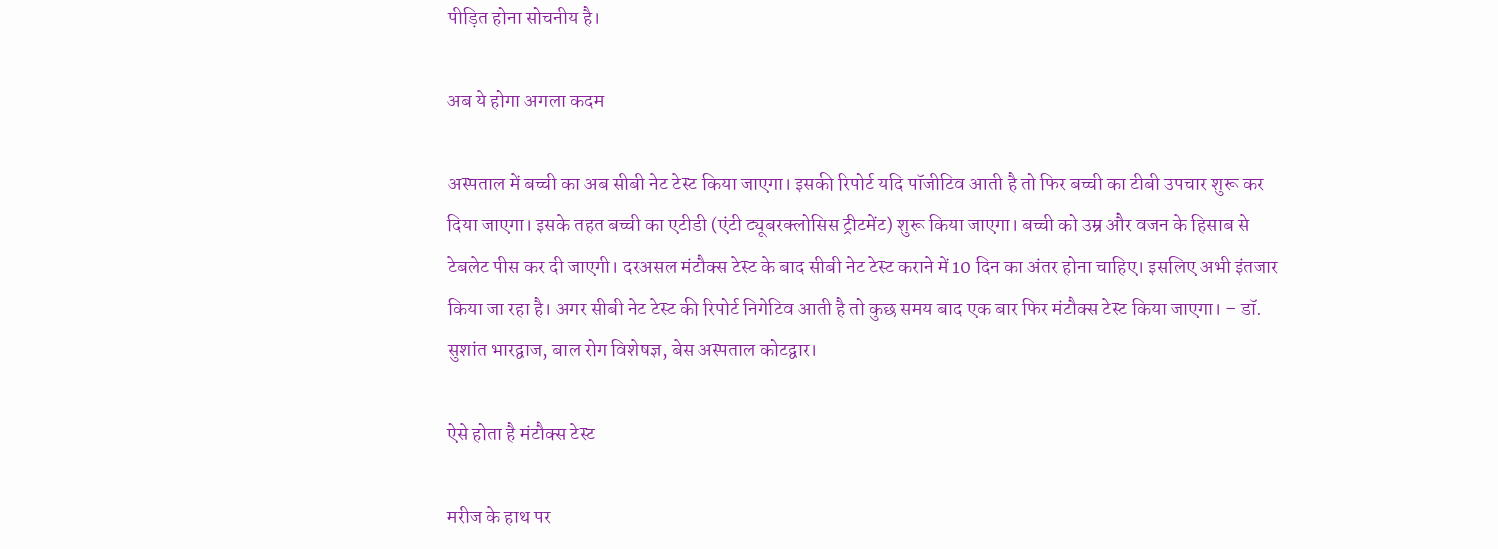पीड़ित होना सोचनीय है।

अब ये होगा अगला कदम

अस्पताल में बच्ची का अब सीबी नेट टेस्ट किया जाएगा। इसकी रिपोर्ट यदि पॉजीटिव आती है तो फिर बच्ची का टीबी उपचार शुरू कर दिया जाएगा। इसके तहत बच्ची का एटीडी (एंटी ट्यूबरक्लोसिस ट्रीटमेंट) शुरू किया जाएगा। बच्ची को उम्र और वजन के हिसाब से टेबलेट पीस कर दी जाएगी। दरअसल मंटौक्स टेस्ट के बाद सीबी नेट टेस्ट कराने में 10 दिन का अंतर होना चाहिए। इसलिए अभी इंतजार किया जा रहा है। अगर सीबी नेट टेस्ट की रिपोर्ट निगेटिव आती है तो कुछ समय बाद एक बार फिर मंटौक्स टेस्ट किया जाएगा। – डॉ. सुशांत भारद्वाज, बाल रोग विशेषज्ञ, बेस अस्पताल कोटद्वार।

ऐसे होता है मंटौक्स टेस्ट

मरीज के हाथ पर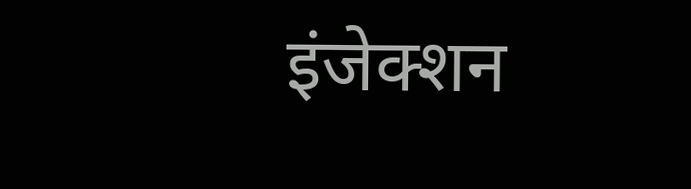इंजेक्शन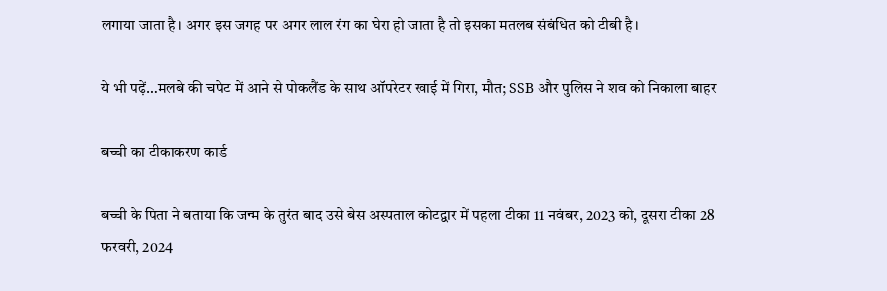लगाया जाता है। अगर इस जगह पर अगर लाल रंग का घेरा हो जाता है तो इसका मतलब संबंधित को टीबी है।

ये भी पढ़ें…मलबे की चपेट में आने से पोकलैंड के साथ ऑपरेटर खाई में गिरा, मौत; SSB और पुलिस ने शव को निकाला बाहर

बच्ची का टीकाकरण कार्ड

बच्ची के पिता ने बताया कि जन्म के तुरंत बाद उसे बेस अस्पताल कोटद्वार में पहला टीका 11 नवंबर, 2023 को, दूसरा टीका 28 फरवरी, 2024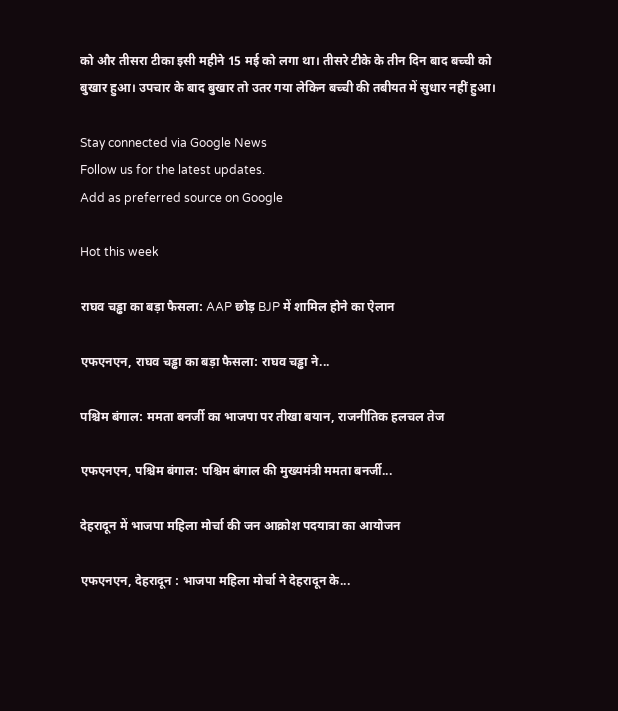को और तीसरा टीका इसी महीने 15 मई को लगा था। तीसरे टीके के तीन दिन बाद बच्ची को बुखार हुआ। उपचार के बाद बुखार तो उतर गया लेकिन बच्ची की तबीयत में सुधार नहीं हुआ।

Stay connected via Google News
Follow us for the latest updates.
Add as preferred source on Google

Hot this week

राघव चड्ढा का बड़ा फैसला: AAP छोड़ BJP में शामिल होने का ऐलान

एफएनएन, राघव चड्ढा का बड़ा फैसला: राघव चड्ढा ने...

पश्चिम बंगाल: ममता बनर्जी का भाजपा पर तीखा बयान, राजनीतिक हलचल तेज

एफएनएन, पश्चिम बंगाल: पश्चिम बंगाल की मुख्यमंत्री ममता बनर्जी...

देहरादून में भाजपा महिला मोर्चा की जन आक्रोश पदयात्रा का आयोजन

एफएनएन, देहरादून : भाजपा महिला मोर्चा ने देहरादून के...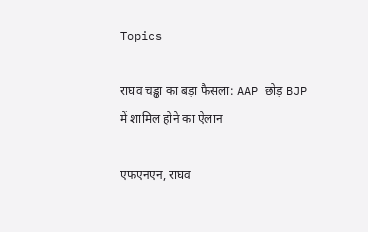Topics

राघव चड्ढा का बड़ा फैसला: AAP छोड़ BJP में शामिल होने का ऐलान

एफएनएन, राघव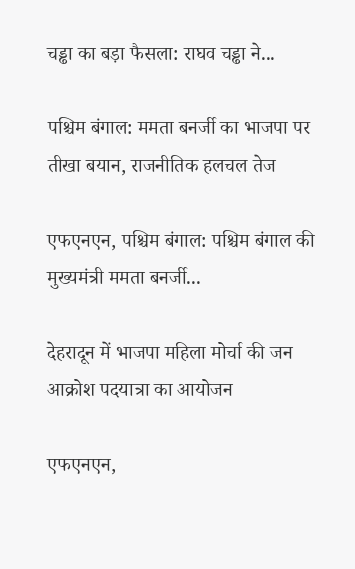चड्ढा का बड़ा फैसला: राघव चड्ढा ने...

पश्चिम बंगाल: ममता बनर्जी का भाजपा पर तीखा बयान, राजनीतिक हलचल तेज

एफएनएन, पश्चिम बंगाल: पश्चिम बंगाल की मुख्यमंत्री ममता बनर्जी...

देहरादून में भाजपा महिला मोर्चा की जन आक्रोश पदयात्रा का आयोजन

एफएनएन,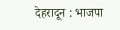देहरादून : भाजपा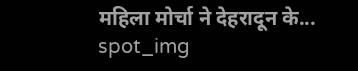महिला मोर्चा ने देहरादून के...
spot_img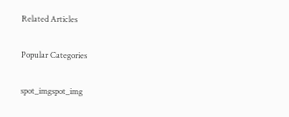Related Articles

Popular Categories

spot_imgspot_img